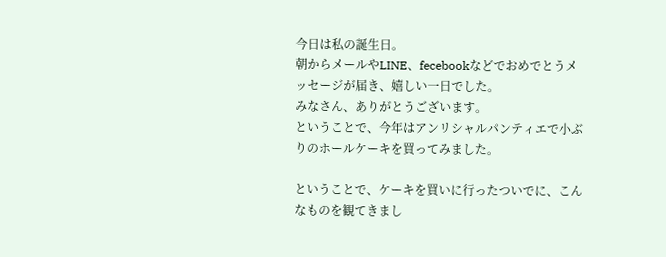今日は私の誕生日。
朝からメールやLINE、fecebookなどでおめでとうメッセージが届き、嬉しい一日でした。
みなさん、ありがとうございます。
ということで、今年はアンリシャルパンティエで小ぶりのホールケーキを買ってみました。

ということで、ケーキを買いに行ったついでに、こんなものを観てきまし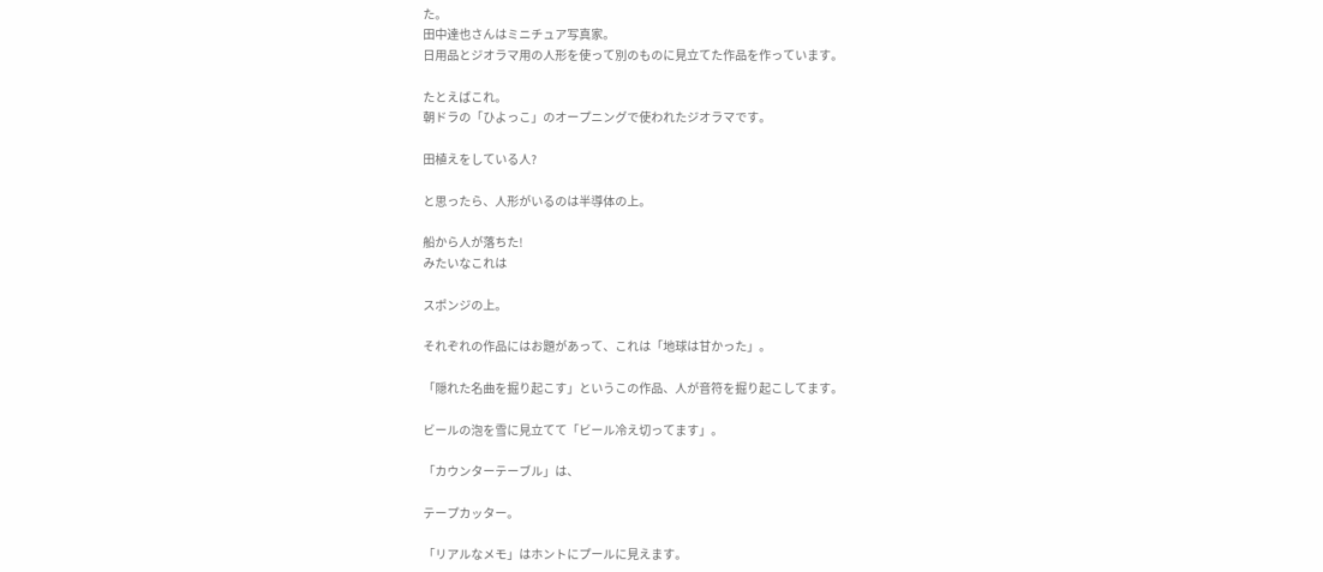た。
田中達也さんはミニチュア写真家。
日用品とジオラマ用の人形を使って別のものに見立てた作品を作っています。

たとえばこれ。
朝ドラの「ひよっこ」のオープニングで使われたジオラマです。

田植えをしている人?

と思ったら、人形がいるのは半導体の上。

船から人が落ちた!
みたいなこれは

スポンジの上。

それぞれの作品にはお題があって、これは「地球は甘かった」。

「隠れた名曲を掘り起こす」というこの作品、人が音符を掘り起こしてます。

ビールの泡を雪に見立てて「ビール冷え切ってます」。

「カウンターテーブル」は、

テープカッター。

「リアルなメモ」はホントにプールに見えます。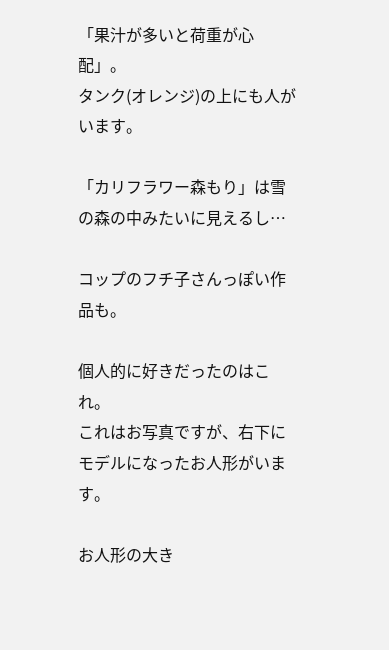「果汁が多いと荷重が心配」。
タンク(オレンジ)の上にも人がいます。

「カリフラワー森もり」は雪の森の中みたいに見えるし…

コップのフチ子さんっぽい作品も。

個人的に好きだったのはこれ。
これはお写真ですが、右下にモデルになったお人形がいます。

お人形の大き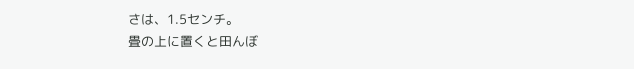さは、1.5センチ。
畳の上に置くと田んぼ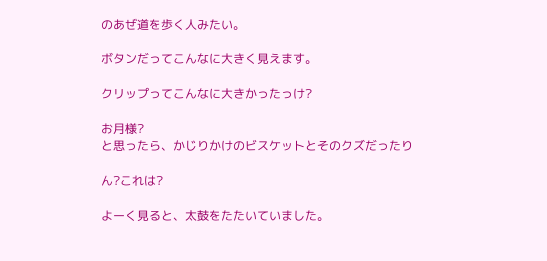のあぜ道を歩く人みたい。

ボタンだってこんなに大きく見えます。

クリップってこんなに大きかったっけ?

お月様?
と思ったら、かじりかけのビスケットとそのクズだったり

ん?これは?

よーく見ると、太鼓をたたいていました。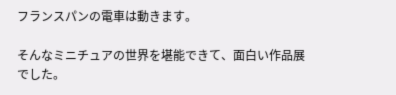フランスパンの電車は動きます。

そんなミニチュアの世界を堪能できて、面白い作品展でした。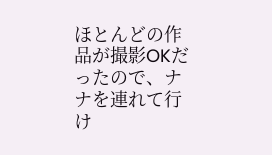ほとんどの作品が撮影OKだったので、ナナを連れて行け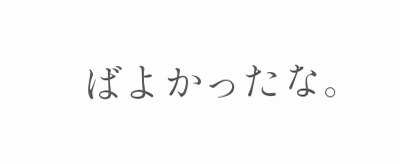ばよかったな。